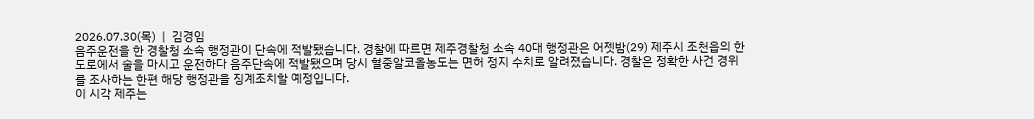2026.07.30(목)  |  김경임
음주운전을 한 경찰청 소속 행정관이 단속에 적발됐습니다. 경찰에 따르면 제주경찰청 소속 40대 행정관은 어젯밤(29) 제주시 조천읍의 한 도로에서 술을 마시고 운전하다 음주단속에 적발됐으며 당시 혈중알코올농도는 면허 정지 수치로 알려졌습니다. 경찰은 정확한 사건 경위를 조사하는 한편 해당 행정관을 징계조치할 예정입니다.
이 시각 제주는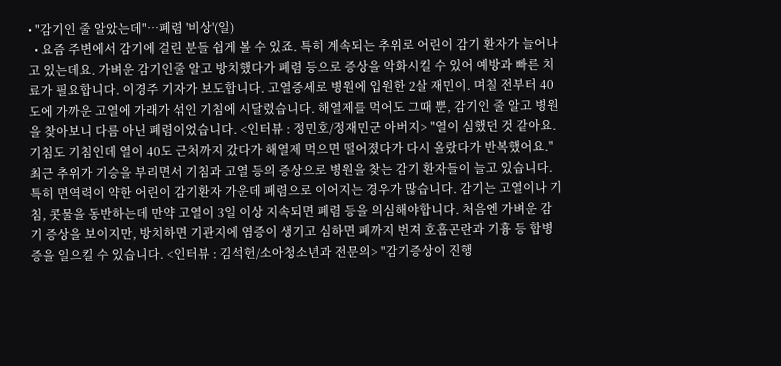• "감기인 줄 알았는데"…폐렴 '비상'(일)
  • 요즘 주변에서 감기에 걸린 분들 쉽게 볼 수 있죠. 특히 계속되는 추위로 어린이 감기 환자가 늘어나고 있는데요. 가벼운 감기인줄 알고 방치했다가 폐렴 등으로 증상을 악화시킬 수 있어 예방과 빠른 치료가 필요합니다. 이경주 기자가 보도합니다. 고열증세로 병원에 입원한 2살 재민이. 며칠 전부터 40도에 가까운 고열에 가래가 섞인 기침에 시달렸습니다. 해열제를 먹어도 그때 뿐, 감기인 줄 알고 병원을 찾아보니 다름 아닌 폐렴이었습니다. <인터뷰 : 정민호/정재민군 아버지> "열이 심했던 것 같아요. 기침도 기침인데 열이 40도 근처까지 갔다가 해열제 먹으면 떨어졌다가 다시 올랐다가 반복했어요." 최근 추위가 기승을 부리면서 기침과 고열 등의 증상으로 병원을 찾는 감기 환자들이 늘고 있습니다. 특히 면역력이 약한 어린이 감기환자 가운데 폐렴으로 이어지는 경우가 많습니다. 감기는 고열이나 기침, 콧물을 동반하는데 만약 고열이 3일 이상 지속되면 폐렴 등을 의심해야합니다. 처음엔 가벼운 감기 증상을 보이지만, 방치하면 기관지에 염증이 생기고 심하면 폐까지 번져 호흡곤란과 기흉 등 합병증을 일으킬 수 있습니다. <인터뷰 : 김석헌/소아청소년과 전문의> "감기증상이 진행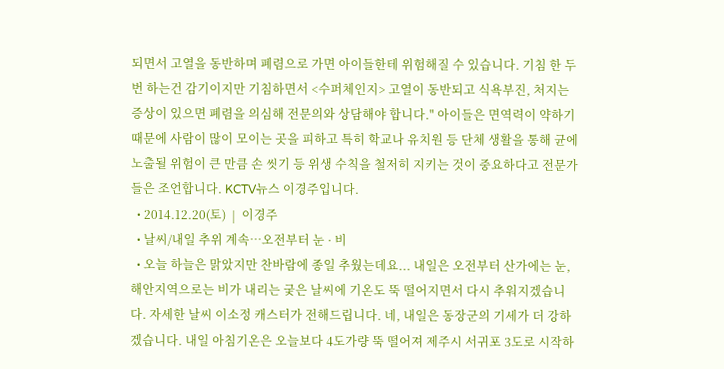되면서 고열을 동반하며 폐렴으로 가면 아이들한테 위험해질 수 있습니다. 기침 한 두번 하는건 감기이지만 기침하면서 <수퍼체인지> 고열이 동반되고 식욕부진, 처지는 증상이 있으면 폐렴을 의심해 전문의와 상담해야 합니다." 아이들은 면역력이 약하기 때문에 사람이 많이 모이는 곳을 피하고 특히 학교나 유치원 등 단체 생활을 통해 균에 노출될 위험이 큰 만큼 손 씻기 등 위생 수칙을 철저히 지키는 것이 중요하다고 전문가들은 조언합니다. KCTV뉴스 이경주입니다.
  • 2014.12.20(토)  |  이경주
  • 날씨/내일 추위 계속…오전부터 눈 · 비
  • 오늘 하늘은 맑았지만 찬바람에 종일 추웠는데요... 내일은 오전부터 산가에는 눈, 해안지역으로는 비가 내리는 궂은 날씨에 기온도 뚝 떨어지면서 다시 추워지겠습니다. 자세한 날씨 이소정 캐스터가 전해드립니다. 네, 내일은 동장군의 기세가 더 강하겠습니다. 내일 아침기온은 오늘보다 4도가량 뚝 떨어져 제주시 서귀포 3도로 시작하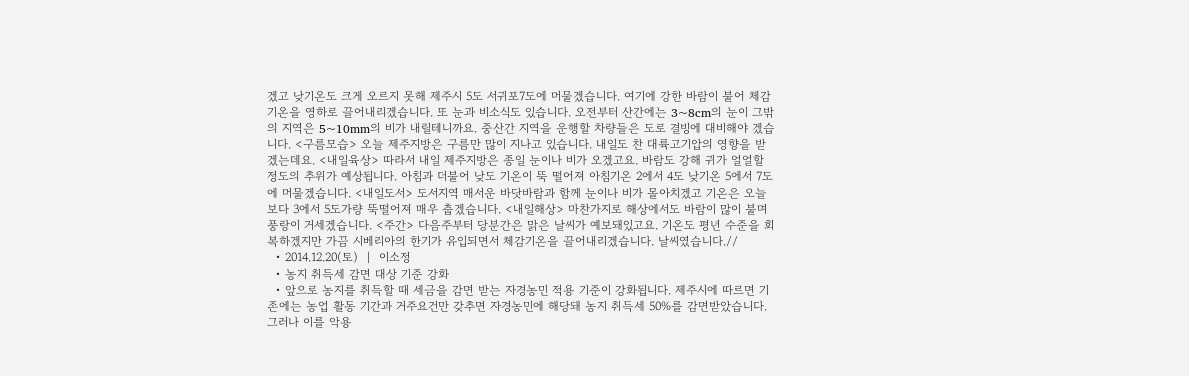겠고 낮기온도 크게 오르지 못해 제주시 5도 서귀포7도에 머물겠습니다. 여기에 강한 바람이 불어 체감기온을 영하로 끌어내리겠습니다. 또 눈과 비소식도 있습니다. 오전부터 산간에는 3~8cm의 눈이 그밖의 지역은 5~10mm의 비가 내릴테니까요. 중산간 지역을 운행할 차량들은 도로 결빙에 대비해야 겠습니다. <구름모습> 오늘 제주지방은 구름만 많이 지나고 있습니다. 내일도 찬 대륙고기압의 영향을 받겠는데요. <내일육상> 따라서 내일 제주지방은 종일 눈이나 비가 오겠고요. 바람도 강해 귀가 얼얼할 정도의 추위가 예상됩니다. 아침과 더불어 낮도 기온이 뚝 떨어져 아침기온 2에서 4도 낮기온 5에서 7도에 머물겠습니다. <내일도서> 도서지역 매서운 바닷바람과 함께 눈이나 비가 몰아치겠고 기온은 오늘보다 3에서 5도가량 뚝떨어져 매우 춥겠습니다. <내일해상> 마찬가지로 해상에서도 바람이 많이 불며 풍랑이 거세겠습니다. <주간> 다음주부터 당분간은 맑은 날씨가 예보돼있고요. 기온도 평년 수준을 회복하겠지만 가끔 시베리아의 한기가 유입되면서 체감기온을 끌어내리겠습니다. 날씨였습니다.//
  • 2014.12.20(토)  |  이소정
  • 농지 취득세 감면 대상 기준 강화
  • 앞으로 농지를 취득할 때 세금을 감면 받는 자경농민 적용 기준이 강화됩니다. 제주시에 따르면 기존에는 농업 활동 기간과 거주요건만 갖추면 자경농민에 해당돼 농지 취득세 50%를 감면받았습니다. 그러나 이를 악용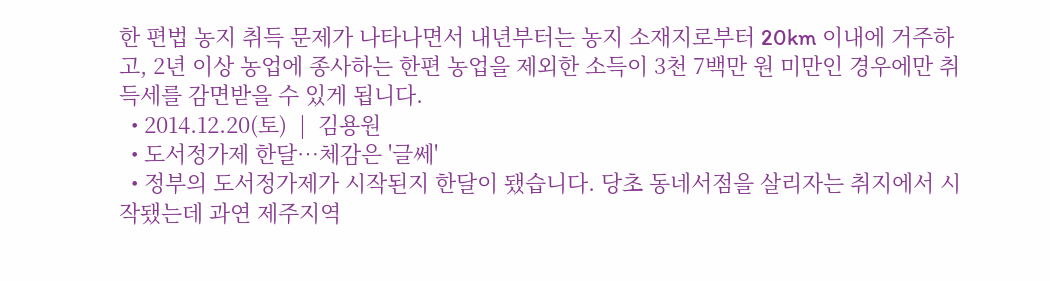한 편법 농지 취득 문제가 나타나면서 내년부터는 농지 소재지로부터 20km 이내에 거주하고, 2년 이상 농업에 종사하는 한편 농업을 제외한 소득이 3천 7백만 원 미만인 경우에만 취득세를 감면받을 수 있게 됩니다.
  • 2014.12.20(토)  |  김용원
  • 도서정가제 한달…체감은 '글쎄'
  • 정부의 도서정가제가 시작된지 한달이 됐습니다. 당초 동네서점을 살리자는 취지에서 시작됐는데 과연 제주지역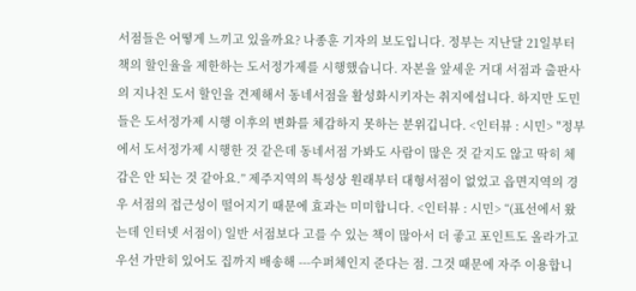서점들은 어떻게 느끼고 있을까요? 나종훈 기자의 보도입니다. 정부는 지난달 21일부터 책의 할인율을 제한하는 도서정가제를 시행했습니다. 자본을 앞세운 거대 서점과 출판사의 지나친 도서 할인을 견제해서 동네서점을 활성화시키자는 취지에섭니다. 하지만 도민들은 도서정가제 시행 이후의 변화를 체감하지 못하는 분위깁니다. <인터뷰 : 시민> "정부에서 도서정가제 시행한 것 같은데 동네서점 가봐도 사람이 많은 것 같지도 않고 딱히 체감은 안 되는 것 같아요.” 제주지역의 특성상 원래부터 대형서점이 없었고 읍면지역의 경우 서점의 접근성이 떨어지기 때문에 효과는 미미합니다. <인터뷰 : 시민> “(표선에서 왔는데 인터넷 서점이) 일반 서점보다 고를 수 있는 책이 많아서 더 좋고 포인트도 올라가고 우선 가만히 있어도 집까지 배송해 ---수퍼체인지 준다는 점. 그것 때문에 자주 이용합니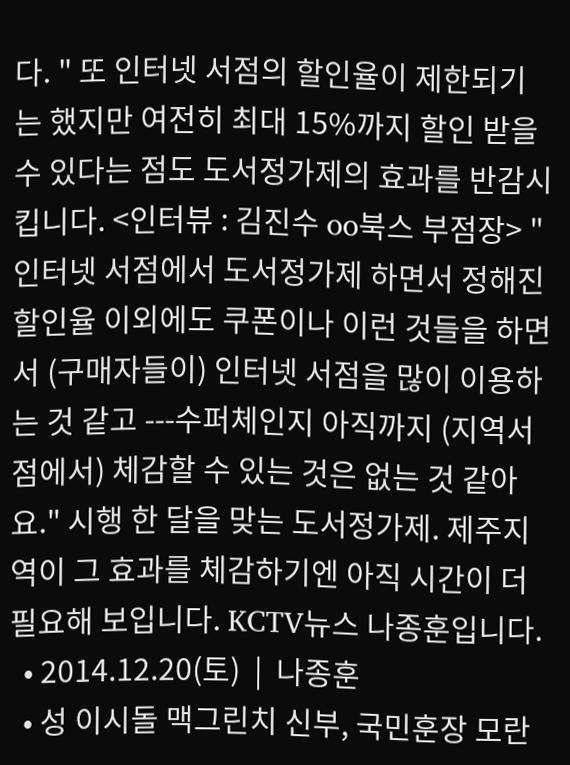다. " 또 인터넷 서점의 할인율이 제한되기는 했지만 여전히 최대 15%까지 할인 받을 수 있다는 점도 도서정가제의 효과를 반감시킵니다. <인터뷰 : 김진수 oo북스 부점장> "인터넷 서점에서 도서정가제 하면서 정해진 할인율 이외에도 쿠폰이나 이런 것들을 하면서 (구매자들이) 인터넷 서점을 많이 이용하는 것 같고 ---수퍼체인지 아직까지 (지역서점에서) 체감할 수 있는 것은 없는 것 같아요." 시행 한 달을 맞는 도서정가제. 제주지역이 그 효과를 체감하기엔 아직 시간이 더 필요해 보입니다. KCTV뉴스 나종훈입니다.
  • 2014.12.20(토)  |  나종훈
  • 성 이시돌 맥그린치 신부, 국민훈장 모란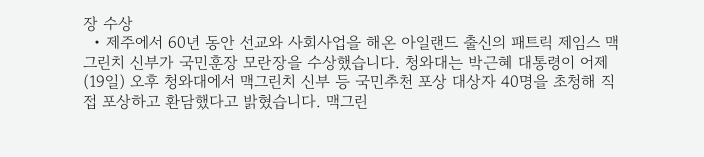장 수상
  • 제주에서 60년 동안 선교와 사회사업을 해온 아일랜드 출신의 패트릭 제임스 맥그린치 신부가 국민훈장 모란장을 수상했습니다. 청와대는 박근혜 대통령이 어제(19일) 오후 청와대에서 맥그린치 신부 등 국민추천 포상 대상자 40명을 초청해 직접 포상하고 환담했다고 밝혔습니다. 맥그린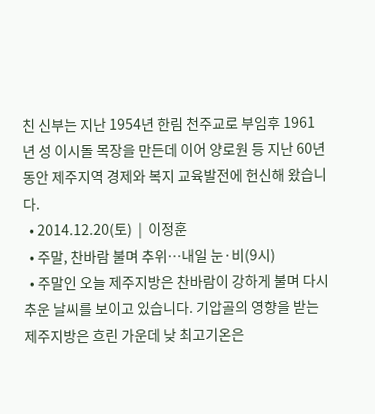친 신부는 지난 1954년 한림 천주교로 부임후 1961년 성 이시돌 목장을 만든데 이어 양로원 등 지난 60년 동안 제주지역 경제와 복지 교육발전에 헌신해 왔습니다.
  • 2014.12.20(토)  |  이정훈
  • 주말, 찬바람 불며 추위…내일 눈·비(9시)
  • 주말인 오늘 제주지방은 찬바람이 강하게 불며 다시 추운 날씨를 보이고 있습니다. 기압골의 영향을 받는 제주지방은 흐린 가운데 낮 최고기온은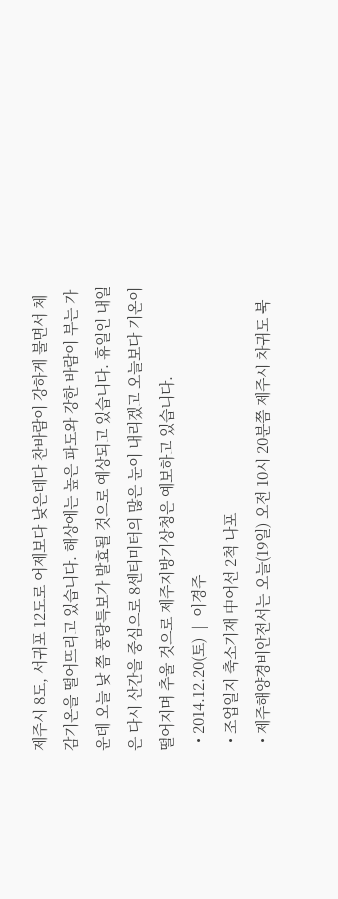제주시 8도, 서귀포 12도로 어제보다 낮은데다 찬바람이 강하게 불면서 체감기온을 떨어뜨리고 있습니다. 해상에는 높은 파도와 강한 바람이 부는 가운데 오늘 낮 쯤 풍랑특보가 발효될 것으로 예상되고 있습니다. 휴일인 내일은 다시 산간을 중심으로 8센티미터의 많은 눈이 내리겠고 오늘보다 기온이 떨어지며 추울 것으로 제주지방기상청은 예보하고 있습니다.
  • 2014.12.20(토)  |  이경주
  • 조업일지 축소기재 中어선 2척 나포
  • 제주해양경비안전서는 오늘(19일) 오전 10시 20분쯤 제주시 차귀도 북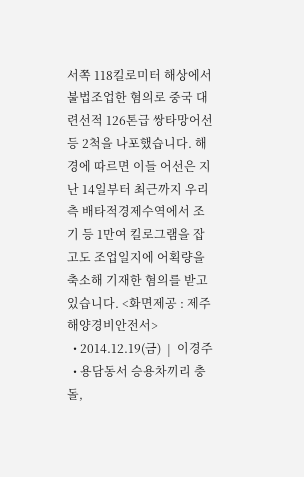서쪽 118킬로미터 해상에서 불법조업한 혐의로 중국 대련선적 126톤급 쌍타망어선 등 2척을 나포했습니다. 해경에 따르면 이들 어선은 지난 14일부터 최근까지 우리측 배타적경제수역에서 조기 등 1만여 킬로그램을 잡고도 조업일지에 어획량을 축소해 기재한 혐의를 받고 있습니다. <화면제공 : 제주해양경비안전서>
  • 2014.12.19(금)  |  이경주
  • 용담동서 승용차끼리 충돌,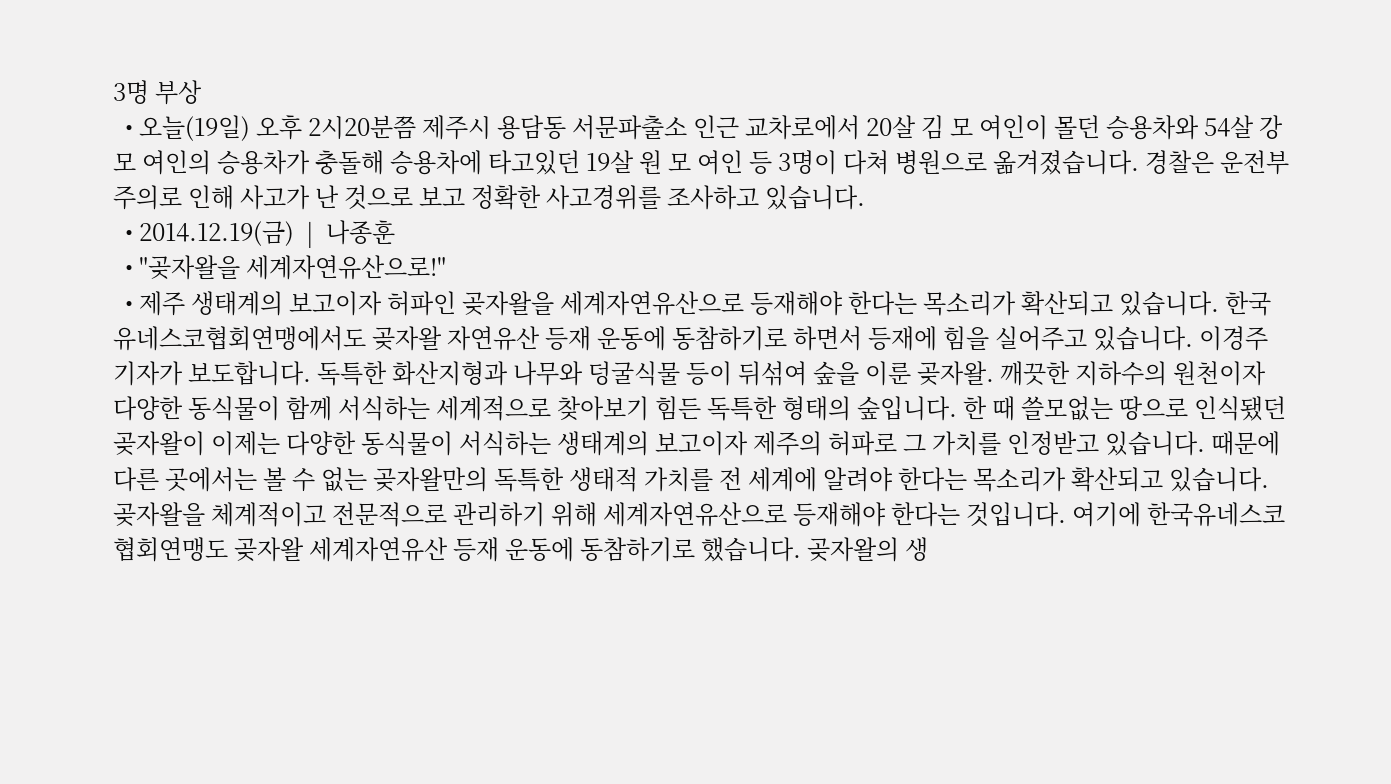3명 부상
  • 오늘(19일) 오후 2시20분쯤 제주시 용담동 서문파출소 인근 교차로에서 20살 김 모 여인이 몰던 승용차와 54살 강 모 여인의 승용차가 충돌해 승용차에 타고있던 19살 원 모 여인 등 3명이 다쳐 병원으로 옮겨졌습니다. 경찰은 운전부주의로 인해 사고가 난 것으로 보고 정확한 사고경위를 조사하고 있습니다.
  • 2014.12.19(금)  |  나종훈
  • "곶자왈을 세계자연유산으로!"
  • 제주 생태계의 보고이자 허파인 곶자왈을 세계자연유산으로 등재해야 한다는 목소리가 확산되고 있습니다. 한국유네스코협회연맹에서도 곶자왈 자연유산 등재 운동에 동참하기로 하면서 등재에 힘을 실어주고 있습니다. 이경주 기자가 보도합니다. 독특한 화산지형과 나무와 덩굴식물 등이 뒤섞여 숲을 이룬 곶자왈. 깨끗한 지하수의 원천이자 다양한 동식물이 함께 서식하는 세계적으로 찾아보기 힘든 독특한 형태의 숲입니다. 한 때 쓸모없는 땅으로 인식됐던 곶자왈이 이제는 다양한 동식물이 서식하는 생태계의 보고이자 제주의 허파로 그 가치를 인정받고 있습니다. 때문에 다른 곳에서는 볼 수 없는 곶자왈만의 독특한 생태적 가치를 전 세계에 알려야 한다는 목소리가 확산되고 있습니다. 곶자왈을 체계적이고 전문적으로 관리하기 위해 세계자연유산으로 등재해야 한다는 것입니다. 여기에 한국유네스코협회연맹도 곶자왈 세계자연유산 등재 운동에 동참하기로 했습니다. 곶자왈의 생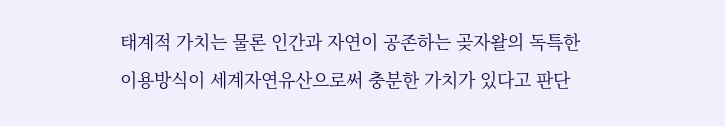태계적 가치는 물론 인간과 자연이 공존하는 곶자왈의 독특한 이용방식이 세계자연유산으로써 충분한 가치가 있다고 판단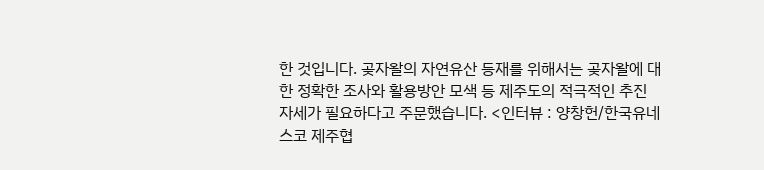한 것입니다. 곶자왈의 자연유산 등재를 위해서는 곶자왈에 대한 정확한 조사와 활용방안 모색 등 제주도의 적극적인 추진 자세가 필요하다고 주문했습니다. <인터뷰 : 양창헌/한국유네스코 제주협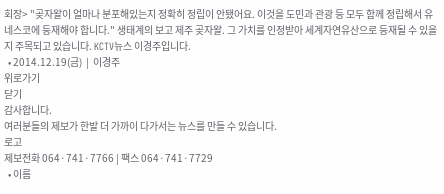회장> "곶자왈이 얼마나 분포해있는지 정확히 정립이 안됐어요. 이것을 도민과 관광 등 모두 함께 정립해서 유네스코에 등재해야 합니다." 생태계의 보고 제주 곶자왈. 그 가치를 인정받아 세계자연유산으로 등재될 수 있을지 주목되고 있습니다. KCTV뉴스 이경주입니다.
  • 2014.12.19(금)  |  이경주
위로가기
닫기
감사합니다.
여러분들의 제보가 한발 더 가까이 다가서는 뉴스를 만들 수 있습니다.
로고
제보전화 064·741·7766 | 팩스 064·741·7729
  • 이름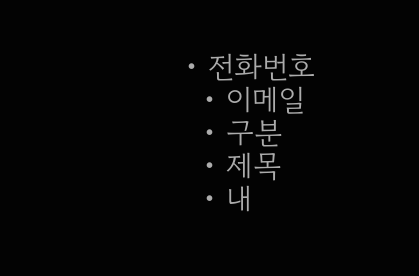• 전화번호
  • 이메일
  • 구분
  • 제목
  • 내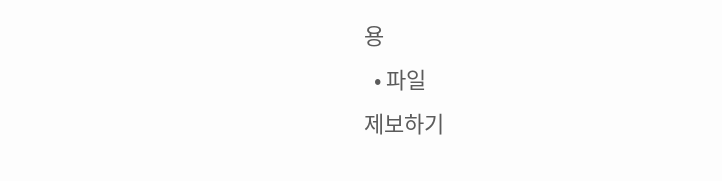용
  • 파일
제보하기